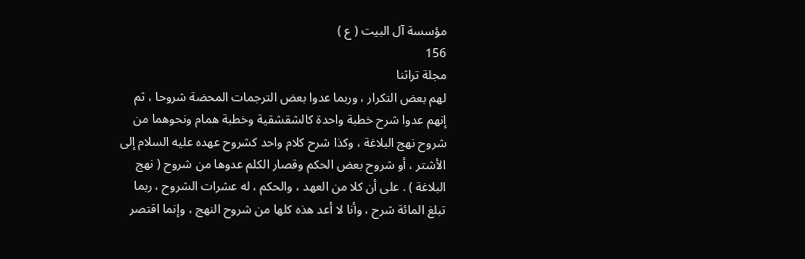مؤسسة آل البيت ( ع )
156
مجلة تراثنا
لهم بعض التكرار ، وربما عدوا بعض الترجمات المحضة شروحا ، ثم إنهم عدوا شرح خطبة واحدة كالشقشقية وخطبة همام ونحوهما من شروح نهج البلاغة ، وكذا شرح كلام واحد كشروح عهده عليه السلام إلى الأشتر ، أو شروح بعض الحكم وقصار الكلم عدوها من شروح ( نهج البلاغة ) . على أن كلا من العهد ، والحكم ، له عشرات الشروح ، ربما تبلغ المائة شرح ، وأنا لا أعد هذه كلها من شروح النهج ، وإنما اقتصر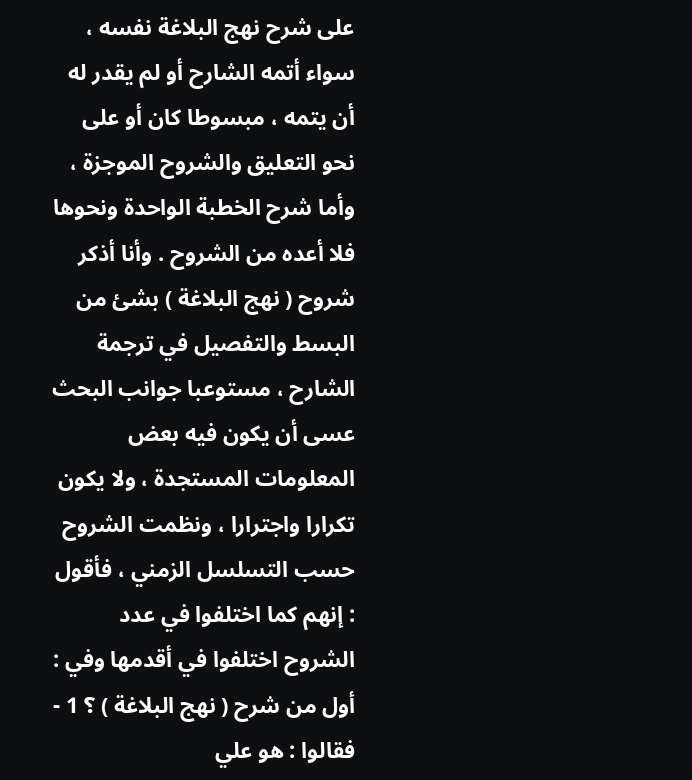على شرح نهج البلاغة نفسه ، سواء أتمه الشارح أو لم يقدر له أن يتمه ، مبسوطا كان أو على نحو التعليق والشروح الموجزة ، وأما شرح الخطبة الواحدة ونحوها فلا أعده من الشروح . وأنا أذكر شروح ( نهج البلاغة ) بشئ من البسط والتفصيل في ترجمة الشارح ، مستوعبا جوانب البحث عسى أن يكون فيه بعض المعلومات المستجدة ، ولا يكون تكرارا واجترارا ، ونظمت الشروح حسب التسلسل الزمني ، فأقول : إنهم كما اختلفوا في عدد الشروح اختلفوا في أقدمها وفي : أول من شرح ( نهج البلاغة ) ؟ 1 - فقالوا : هو علي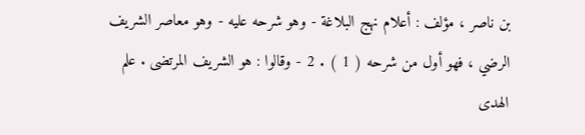بن ناصر ، مؤلف : أعلام نهج البلاغة - وهو شرحه عليه - وهو معاصر الشريف الرضي ، فهو أول من شرحه ( 1 ) . 2 - وقالوا : هو الشريف المرتضى . علم الهدى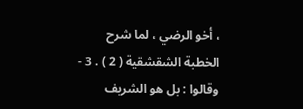، أخو الرضي ، لما شرح الخطبة الشقشقية ( 2 ) . 3 - وقالوا : بل هو الشريف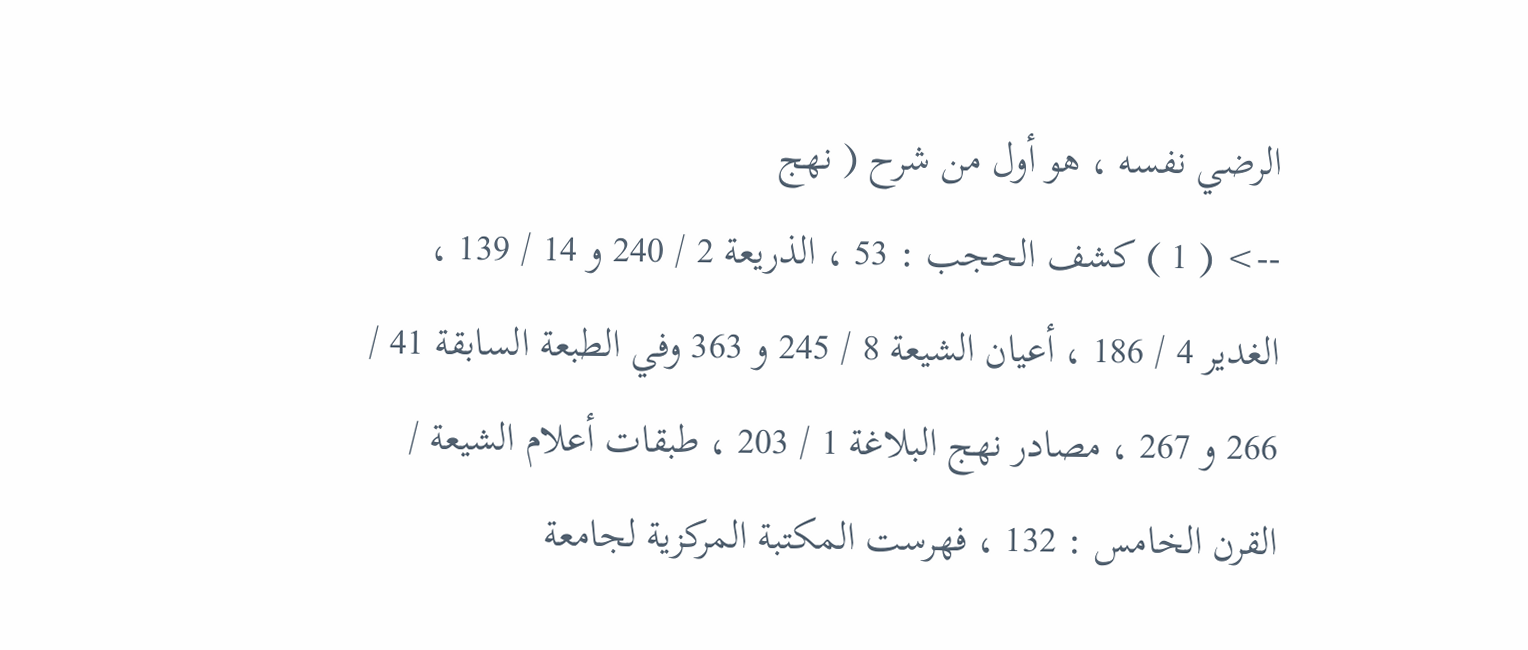الرضي نفسه ، هو أول من شرح ( نهج
--> ( 1 ) كشف الحجب : 53 ، الذريعة 2 / 240 و 14 / 139 ، الغدير 4 / 186 ، أعيان الشيعة 8 / 245 و 363 وفي الطبعة السابقة 41 / 266 و 267 ، مصادر نهج البلاغة 1 / 203 ، طبقات أعلام الشيعة / القرن الخامس : 132 ، فهرست المكتبة المركزية لجامعة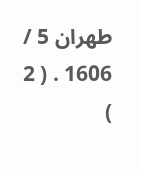طهران 5 / 1606 . ( 2 )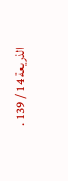الذريعة 14 / 139 .